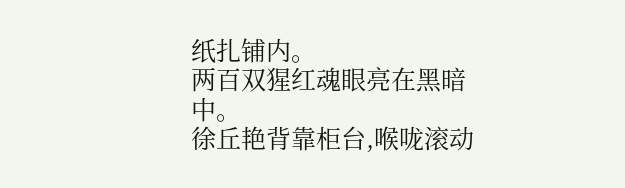纸扎铺内。
两百双猩红魂眼亮在黑暗中。
徐丘艳背靠柜台,喉咙滚动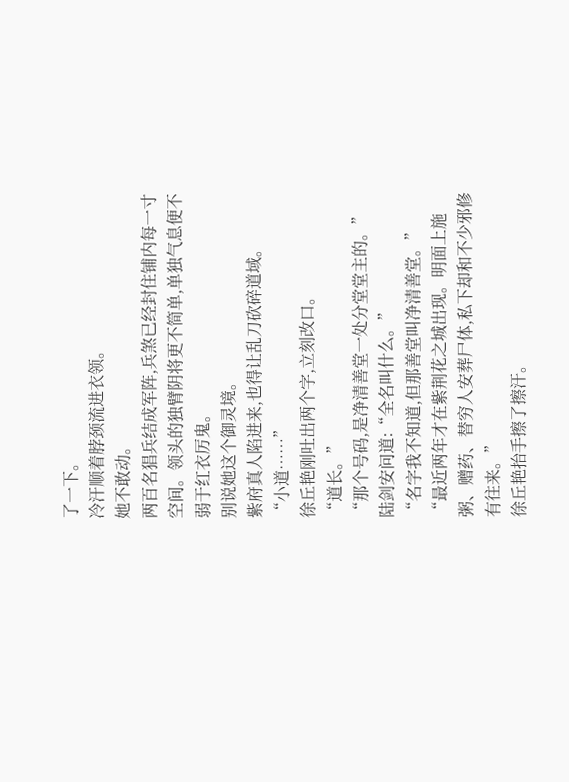了一下。
冷汗顺着脖颈流进衣领。
她不敢动。
两百名猖兵结成军阵,兵煞已经封住铺内每一寸空间。领头的独臂阴将更不简单,单独气息便不弱于红衣厉鬼。
别说她这个御灵境。
紫府真人陷进来,也得让乱刀砍碎道域。
“小道……”
徐丘艳刚吐出两个字,立刻改口。
“道长。”
“那个号码,是净清善堂一处分堂堂主的。”
陆剑安问道:“全名叫什么。”
“名字我不知道,但那善堂叫净清善堂。”
“最近两年才在紫荆花之城出现。明面上施粥、赠药、替穷人安葬尸体,私下却和不少邪修有往来。”
徐丘艳抬手擦了擦汗。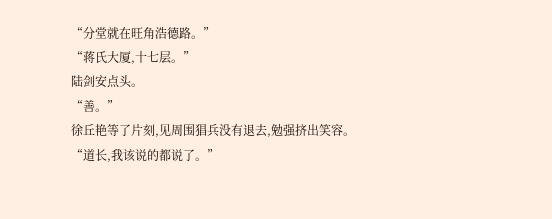“分堂就在旺角浩德路。”
“蒋氏大厦,十七层。”
陆剑安点头。
“善。”
徐丘艳等了片刻,见周围猖兵没有退去,勉强挤出笑容。
“道长,我该说的都说了。”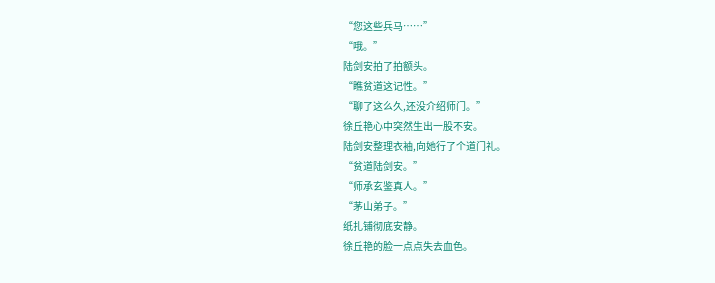“您这些兵马……”
“哦。”
陆剑安拍了拍额头。
“瞧贫道这记性。”
“聊了这么久,还没介绍师门。”
徐丘艳心中突然生出一股不安。
陆剑安整理衣袖,向她行了个道门礼。
“贫道陆剑安。”
“师承玄鉴真人。”
“茅山弟子。”
纸扎铺彻底安静。
徐丘艳的脸一点点失去血色。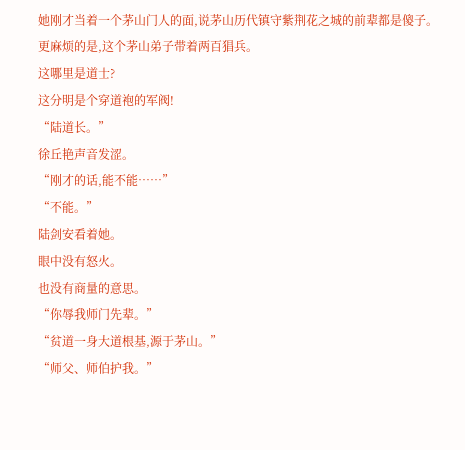她刚才当着一个茅山门人的面,说茅山历代镇守紫荆花之城的前辈都是傻子。
更麻烦的是,这个茅山弟子带着两百猖兵。
这哪里是道士?
这分明是个穿道袍的军阀!
“陆道长。”
徐丘艳声音发涩。
“刚才的话,能不能……”
“不能。”
陆剑安看着她。
眼中没有怒火。
也没有商量的意思。
“你辱我师门先辈。”
“贫道一身大道根基,源于茅山。”
“师父、师伯护我。”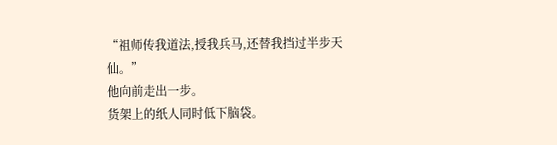“祖师传我道法,授我兵马,还替我挡过半步天仙。”
他向前走出一步。
货架上的纸人同时低下脑袋。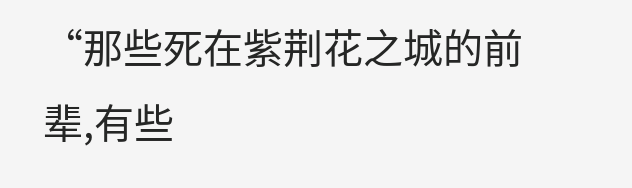“那些死在紫荆花之城的前辈,有些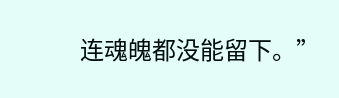连魂魄都没能留下。”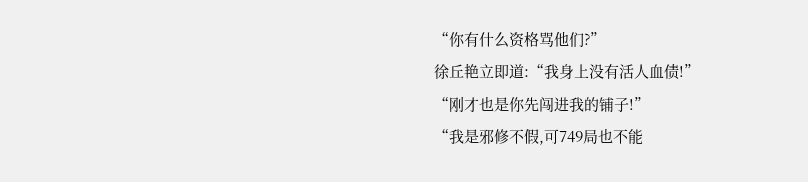“你有什么资格骂他们?”
徐丘艳立即道:“我身上没有活人血债!”
“刚才也是你先闯进我的铺子!”
“我是邪修不假,可749局也不能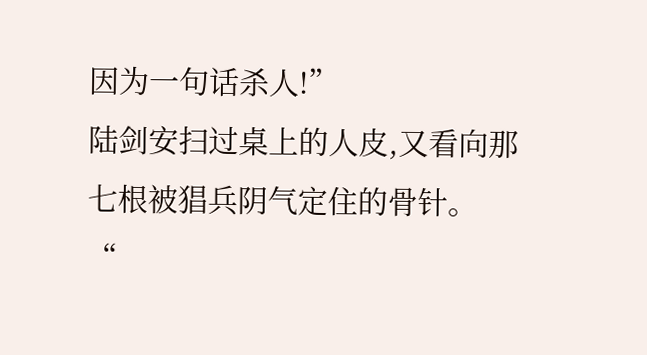因为一句话杀人!”
陆剑安扫过桌上的人皮,又看向那七根被猖兵阴气定住的骨针。
“